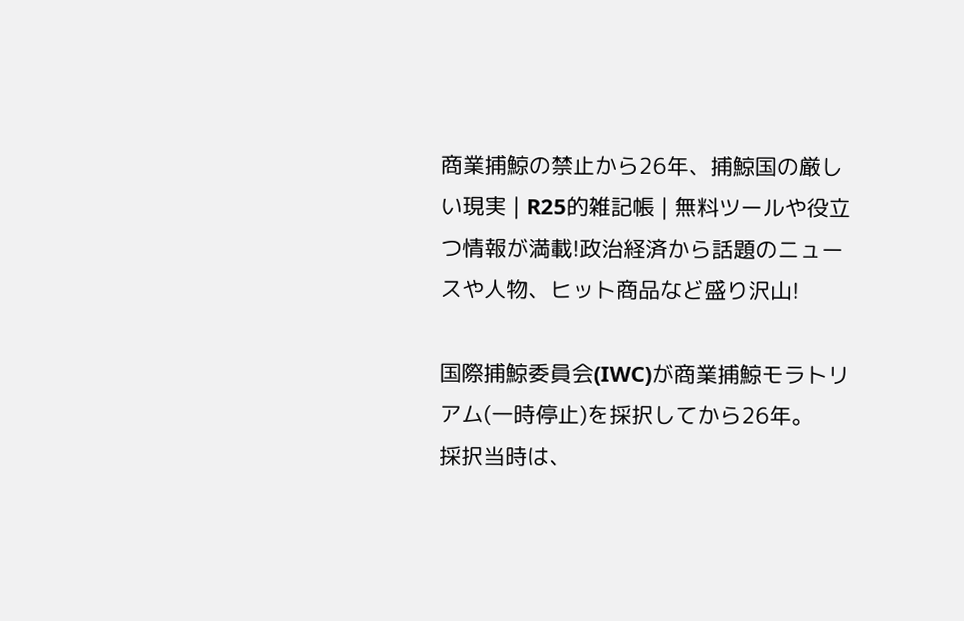商業捕鯨の禁止から26年、捕鯨国の厳しい現実 | R25的雑記帳 | 無料ツールや役立つ情報が満載!政治経済から話題のニュースや人物、ヒット商品など盛り沢山!

国際捕鯨委員会(IWC)が商業捕鯨モラトリアム(一時停止)を採択してから26年。
採択当時は、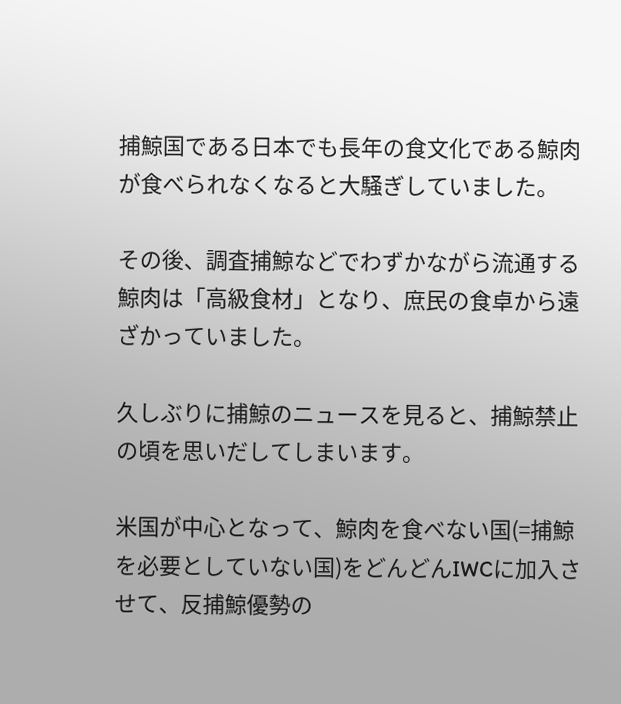捕鯨国である日本でも長年の食文化である鯨肉が食べられなくなると大騒ぎしていました。

その後、調査捕鯨などでわずかながら流通する鯨肉は「高級食材」となり、庶民の食卓から遠ざかっていました。

久しぶりに捕鯨のニュースを見ると、捕鯨禁止の頃を思いだしてしまいます。

米国が中心となって、鯨肉を食べない国(=捕鯨を必要としていない国)をどんどんIWCに加入させて、反捕鯨優勢の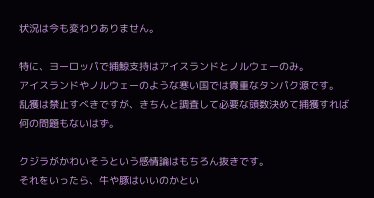状況は今も変わりありません。

特に、ヨーロッパで捕鯨支持はアイスランドとノルウェーのみ。
アイスランドやノルウェーのような寒い国では貴重なタンパク源です。
乱獲は禁止すべきですが、きちんと調査して必要な頭数決めて捕獲すれば何の問題もないはず。

クジラがかわいそうという感情論はもちろん抜きです。
それをいったら、牛や豚はいいのかとい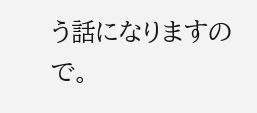う話になりますので。